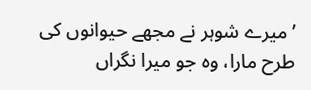’میرے شوہر نے مجھے حیوانوں کی طرح مارا، وہ جو میرا نگراں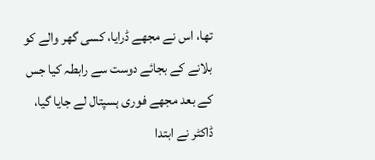تھا، اس نے مجھے ڈرایا، کسی گھر والے کو بلانے کے بجائے دوست سے رابطہ کیا جس کے بعد مجھے فوری ہسپتال لے جایا گیا، ڈاکٹر نے ابتدا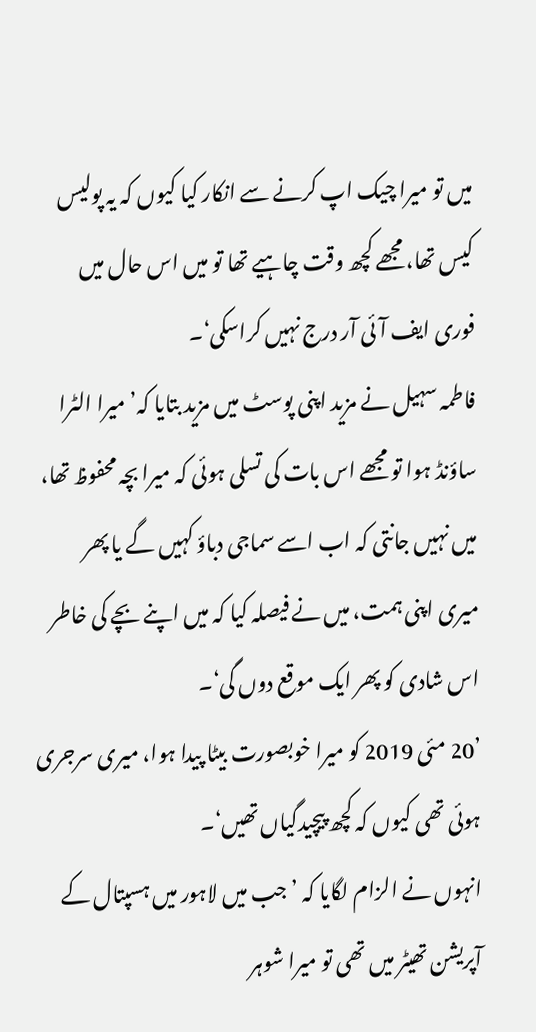میں تو میرا چیک اپ کرنے سے انکار کیا کیوں کہ یہ پولیس کیس تھا، مجھے کچھ وقت چاہیے تھا تو میں اس حال میں فوری ایف آئی آر درج نہیں کراسکی‘۔
فاطمہ سہیل نے مزید اپنی پوسٹ میں مزید بتایا کہ’میرا الٹرا ساؤنڈ ہوا تو مجھے اس بات کی تسلی ہوئی کہ میرا بچہ محفوظ تھا، میں نہیں جانتی کہ اب اسے سماجی دباؤ کہیں گے یا پھر میری اپنی ہمت، میں نے فیصلہ کیا کہ میں اپنے بچے کی خاطر اس شادی کو پھر ایک موقع دوں گی‘۔
’20 مئی 2019 کو میرا خوبصورت بیٹا پیدا ہوا، میری سرجری ہوئی تھی کیوں کہ کچھ پیچیدگیاں تھیں‘۔
انہوں نے الزام لگایا کہ ’جب میں لاہور میں ہسپتال کے آپریشن تھیٹر میں تھی تو میرا شوہر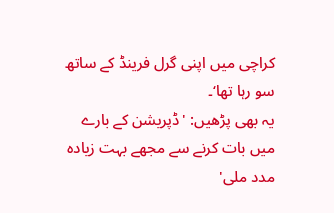کراچی میں اپنی گرل فرینڈ کے ساتھ سو رہا تھا‘۔
یہ بھی پڑھیں: 'ڈپریشن کے بارے میں بات کرنے سے مجھے بہت زیادہ مدد ملی'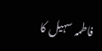فاطمہ سہیل کا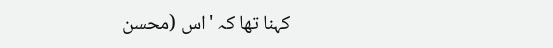کہنا تھا کہ 'اس (محسن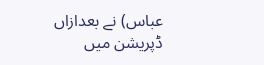عباس) نے بعدازاں ڈپریشن میں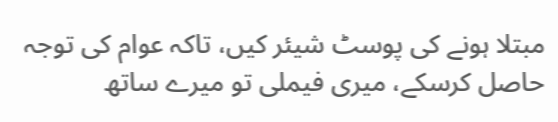مبتلا ہونے کی پوسٹ شیئر کیں، تاکہ عوام کی توجہ حاصل کرسکے، میری فیملی تو میرے ساتھ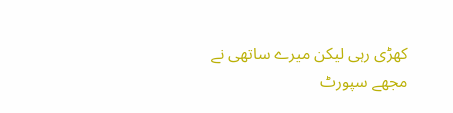کھڑی رہی لیکن میرے ساتھی نے مجھے سپورٹ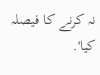نہ کرنے کا فیصلہ کیا'.